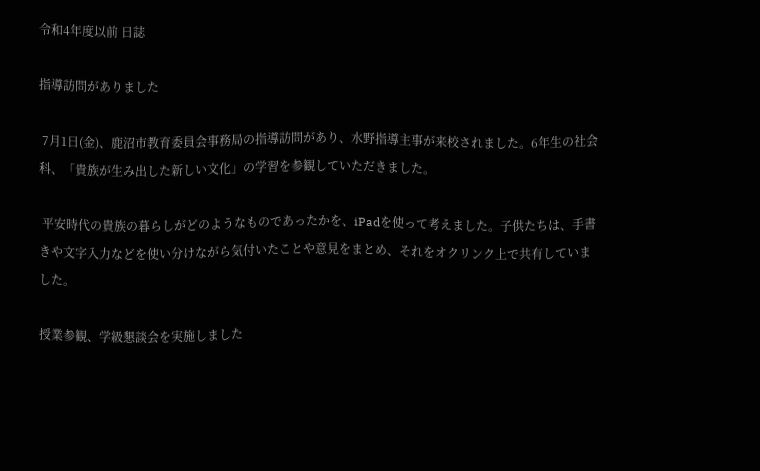令和4年度以前 日誌

指導訪問がありました

 7月1日(金)、鹿沼市教育委員会事務局の指導訪問があり、水野指導主事が来校されました。6年生の社会科、「貴族が生み出した新しい文化」の学習を参観していただきました。

 平安時代の貴族の暮らしがどのようなものであったかを、iPadを使って考えました。子供たちは、手書きや文字入力などを使い分けながら気付いたことや意見をまとめ、それをオクリンク上で共有していました。

授業参観、学級懇談会を実施しました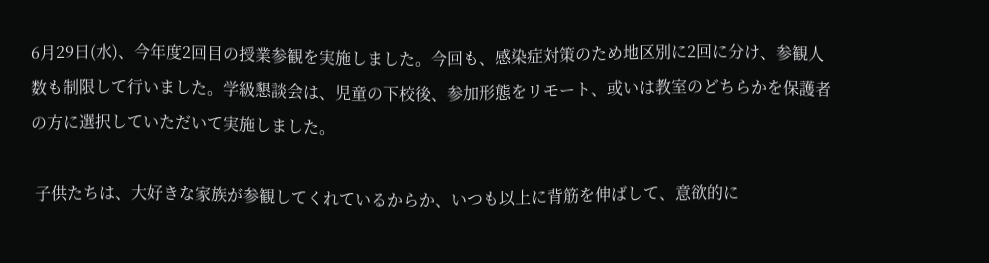6月29日(水)、今年度2回目の授業参観を実施しました。今回も、感染症対策のため地区別に2回に分け、参観人数も制限して行いました。学級懇談会は、児童の下校後、参加形態をリモート、或いは教室のどちらかを保護者の方に選択していただいて実施しました。

 子供たちは、大好きな家族が参観してくれているからか、いつも以上に背筋を伸ばして、意欲的に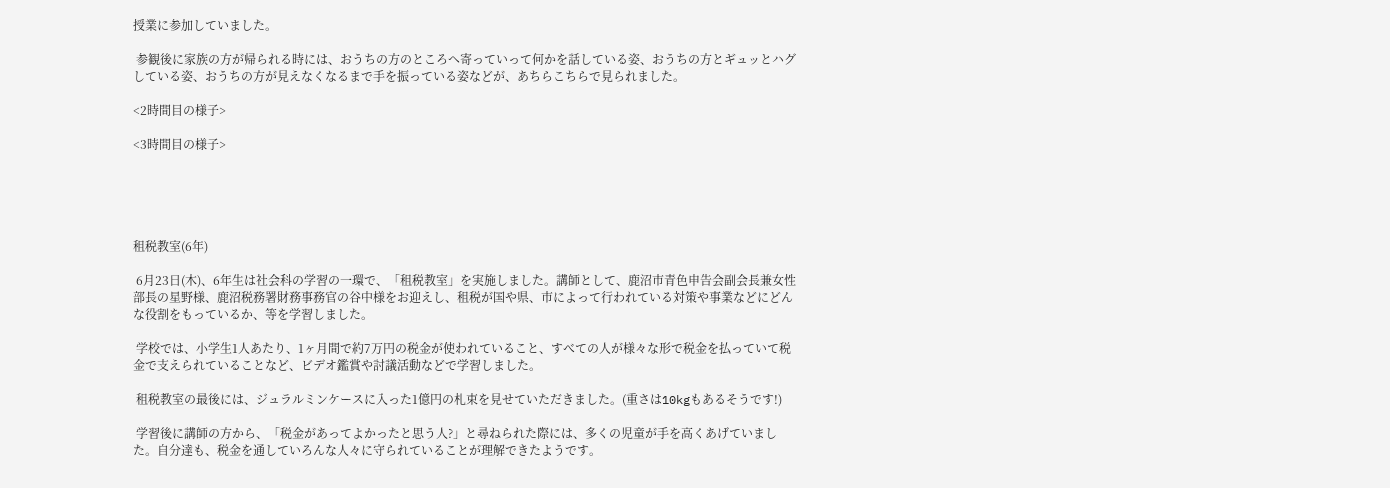授業に参加していました。

 参観後に家族の方が帰られる時には、おうちの方のところへ寄っていって何かを話している姿、おうちの方とギュッとハグしている姿、おうちの方が見えなくなるまで手を振っている姿などが、あちらこちらで見られました。

<2時間目の様子>

<3時間目の様子>





租税教室(6年)

 6月23日(木)、6年生は社会科の学習の一環で、「租税教室」を実施しました。講師として、鹿沼市青色申告会副会長兼女性部長の星野様、鹿沼税務署財務事務官の谷中様をお迎えし、租税が国や県、市によって行われている対策や事業などにどんな役割をもっているか、等を学習しました。

 学校では、小学生1人あたり、1ヶ月間で約7万円の税金が使われていること、すべての人が様々な形で税金を払っていて税金で支えられていることなど、ビデオ鑑賞や討議活動などで学習しました。

 租税教室の最後には、ジュラルミンケースに入った1億円の札束を見せていただきました。(重さは10kgもあるそうです!)

 学習後に講師の方から、「税金があってよかったと思う人?」と尋ねられた際には、多くの児童が手を高くあげていました。自分達も、税金を通していろんな人々に守られていることが理解できたようです。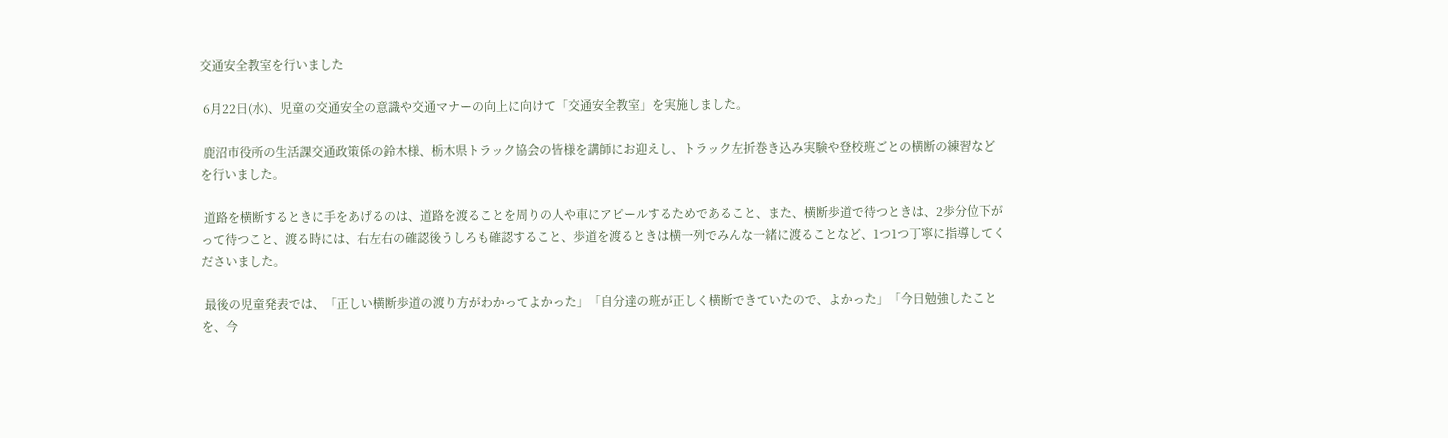交通安全教室を行いました

 6月22日(水)、児童の交通安全の意識や交通マナーの向上に向けて「交通安全教室」を実施しました。

 鹿沼市役所の生活課交通政策係の鈴木様、栃木県トラック協会の皆様を講師にお迎えし、トラック左折巻き込み実験や登校班ごとの横断の練習などを行いました。

 道路を横断するときに手をあげるのは、道路を渡ることを周りの人や車にアピールするためであること、また、横断歩道で待つときは、2歩分位下がって待つこと、渡る時には、右左右の確認後うしろも確認すること、歩道を渡るときは横一列でみんな一緒に渡ることなど、1つ1つ丁寧に指導してくださいました。

 最後の児童発表では、「正しい横断歩道の渡り方がわかってよかった」「自分達の班が正しく横断できていたので、よかった」「今日勉強したことを、今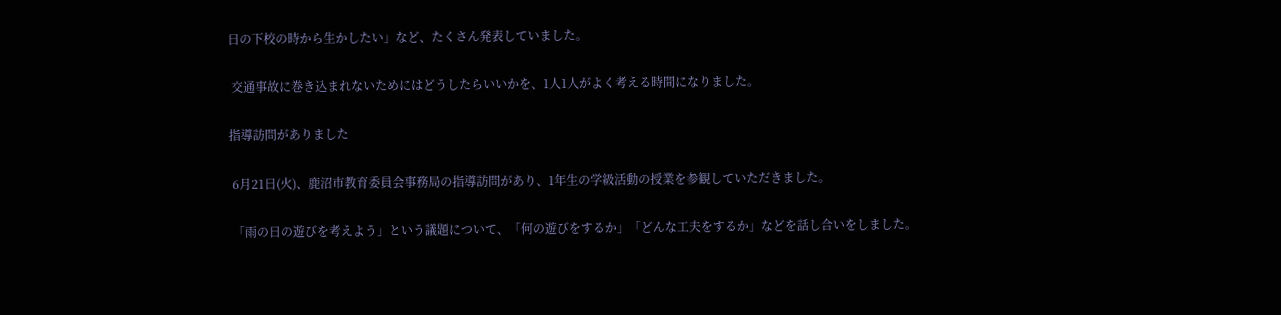日の下校の時から生かしたい」など、たくさん発表していました。

 交通事故に巻き込まれないためにはどうしたらいいかを、1人1人がよく考える時間になりました。

指導訪問がありました

 6月21日(火)、鹿沼市教育委員会事務局の指導訪問があり、1年生の学級活動の授業を参観していただきました。

 「雨の日の遊びを考えよう」という議題について、「何の遊びをするか」「どんな工夫をするか」などを話し合いをしました。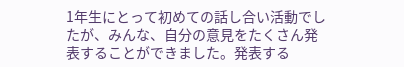1年生にとって初めての話し合い活動でしたが、みんな、自分の意見をたくさん発表することができました。発表する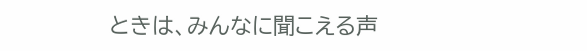ときは、みんなに聞こえる声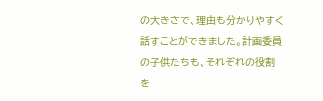の大きさで、理由も分かりやすく話すことができました。計画委員の子供たちも、それぞれの役割を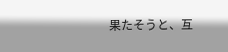果たそうと、互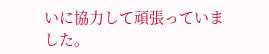いに協力して頑張っていました。